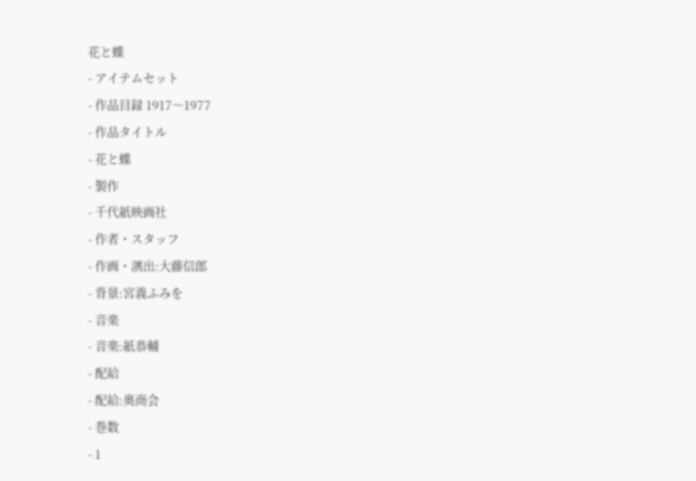花と蝶
- アイテムセット
- 作品目録 1917〜1977
- 作品タイトル
- 花と蝶
- 製作
- 千代紙映画社
- 作者・スタッフ
- 作画・演出:大藤信郎
- 背景:宮義ふみを
- 音楽
- 音楽:紙恭輔
- 配給
- 配給:奥商会
- 巻数
- 1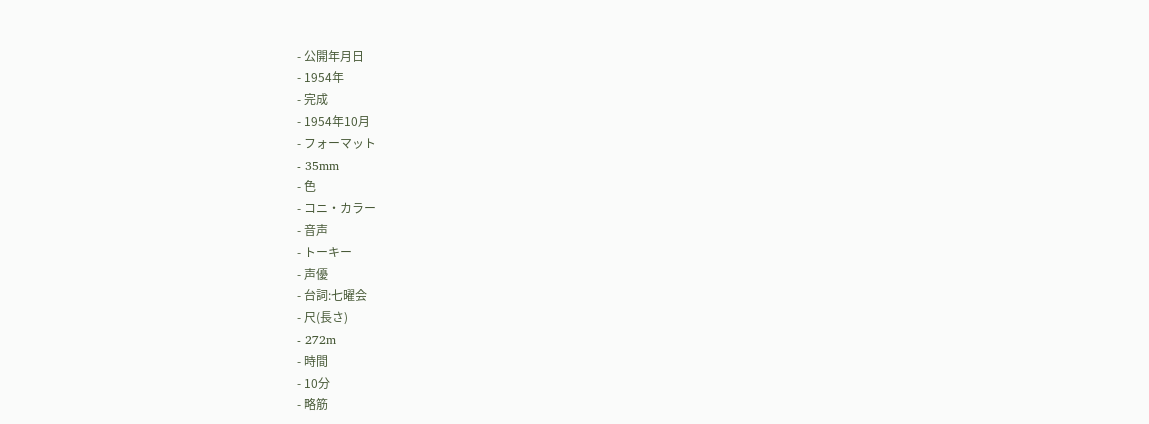- 公開年月日
- 1954年
- 完成
- 1954年10月
- フォーマット
- 35mm
- 色
- コニ・カラー
- 音声
- トーキー
- 声優
- 台詞:七曜会
- 尺(長さ)
- 272m
- 時間
- 10分
- 略筋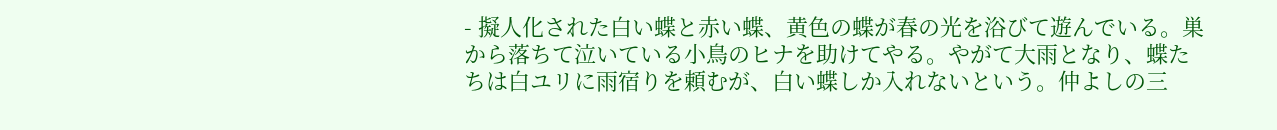- 擬人化された白い蝶と赤い蝶、黄色の蝶が春の光を浴びて遊んでいる。巣から落ちて泣いている小鳥のヒナを助けてやる。やがて大雨となり、蝶たちは白ユリに雨宿りを頼むが、白い蝶しか入れないという。仲よしの三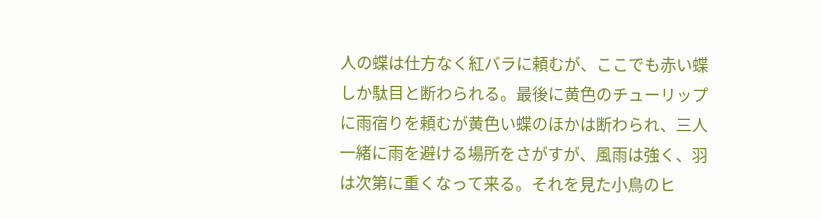人の蝶は仕方なく紅バラに頼むが、ここでも赤い蝶しか駄目と断わられる。最後に黄色のチューリップに雨宿りを頼むが黄色い蝶のほかは断わられ、三人一緒に雨を避ける場所をさがすが、風雨は強く、羽は次第に重くなって来る。それを見た小鳥のヒ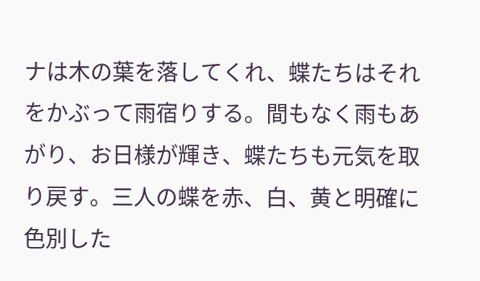ナは木の葉を落してくれ、蝶たちはそれをかぶって雨宿りする。間もなく雨もあがり、お日様が輝き、蝶たちも元気を取り戻す。三人の蝶を赤、白、黄と明確に色別した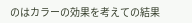のはカラーの効果を考えての結果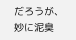だろうが、妙に泥臭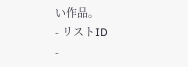い作品。
- リストID
-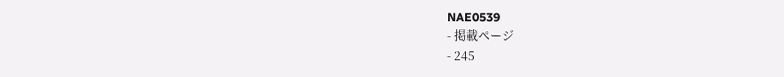NAE0539
- 掲載ページ
- 245